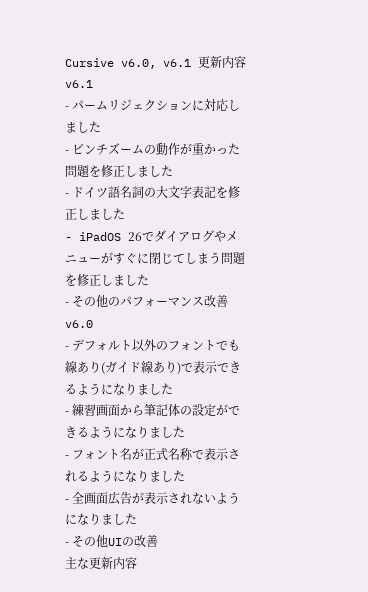Cursive v6.0, v6.1 更新内容
v6.1
- パームリジェクションに対応しました
- ピンチズームの動作が重かった問題を修正しました
- ドイツ語名詞の大文字表記を修正しました
- iPadOS 26でダイアログやメニューがすぐに閉じてしまう問題を修正しました
- その他のパフォーマンス改善
v6.0
- デフォルト以外のフォントでも線あり(ガイド線あり)で表示できるようになりました
- 練習画面から筆記体の設定ができるようになりました
- フォント名が正式名称で表示されるようになりました
- 全画面広告が表示されないようになりました
- その他UIの改善
主な更新内容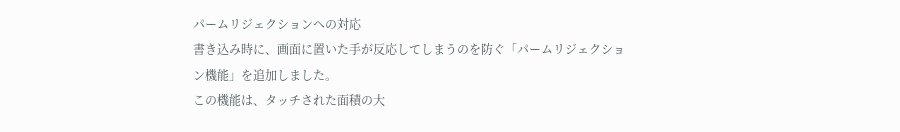パームリジェクションへの対応
書き込み時に、画面に置いた手が反応してしまうのを防ぐ「パームリジェクション機能」を追加しました。
この機能は、タッチされた面積の大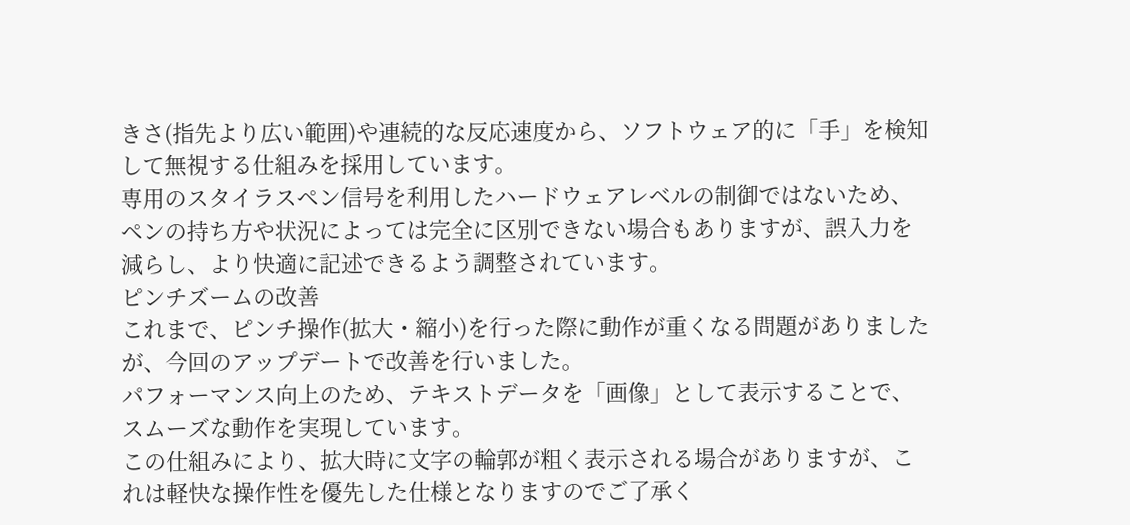きさ(指先より広い範囲)や連続的な反応速度から、ソフトウェア的に「手」を検知して無視する仕組みを採用しています。
専用のスタイラスペン信号を利用したハードウェアレベルの制御ではないため、ペンの持ち方や状況によっては完全に区別できない場合もありますが、誤入力を減らし、より快適に記述できるよう調整されています。
ピンチズームの改善
これまで、ピンチ操作(拡大・縮小)を行った際に動作が重くなる問題がありましたが、今回のアップデートで改善を行いました。
パフォーマンス向上のため、テキストデータを「画像」として表示することで、スムーズな動作を実現しています。
この仕組みにより、拡大時に文字の輪郭が粗く表示される場合がありますが、これは軽快な操作性を優先した仕様となりますのでご了承く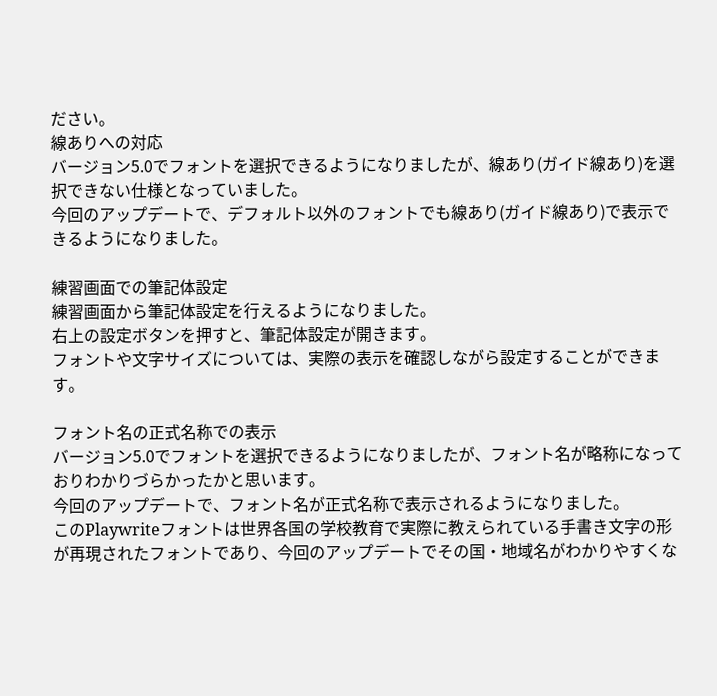ださい。
線ありへの対応
バージョン5.0でフォントを選択できるようになりましたが、線あり(ガイド線あり)を選択できない仕様となっていました。
今回のアップデートで、デフォルト以外のフォントでも線あり(ガイド線あり)で表示できるようになりました。

練習画面での筆記体設定
練習画面から筆記体設定を行えるようになりました。
右上の設定ボタンを押すと、筆記体設定が開きます。
フォントや文字サイズについては、実際の表示を確認しながら設定することができます。

フォント名の正式名称での表示
バージョン5.0でフォントを選択できるようになりましたが、フォント名が略称になっておりわかりづらかったかと思います。
今回のアップデートで、フォント名が正式名称で表示されるようになりました。
このPlaywriteフォントは世界各国の学校教育で実際に教えられている手書き文字の形が再現されたフォントであり、今回のアップデートでその国・地域名がわかりやすくな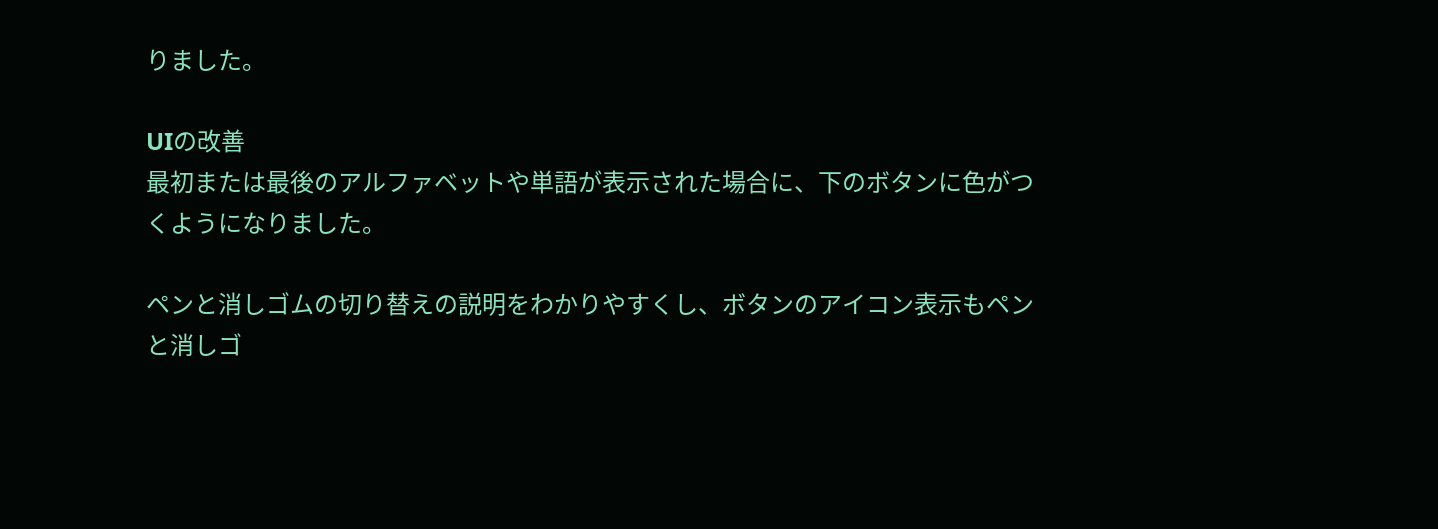りました。

UIの改善
最初または最後のアルファベットや単語が表示された場合に、下のボタンに色がつくようになりました。

ペンと消しゴムの切り替えの説明をわかりやすくし、ボタンのアイコン表示もペンと消しゴ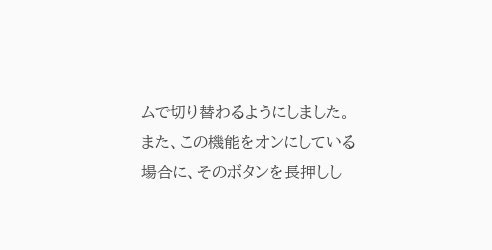ムで切り替わるようにしました。
また、この機能をオンにしている場合に、そのボタンを長押しし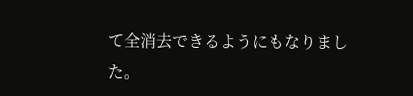て全消去できるようにもなりました。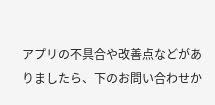アプリの不具合や改善点などがありましたら、下のお問い合わせか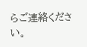らご連絡ください。